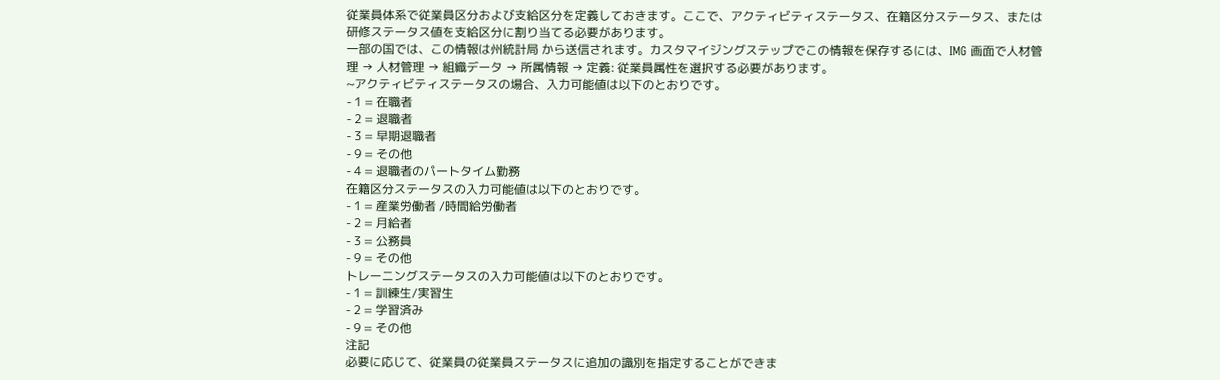従業員体系で従業員区分および支給区分を定義しておきます。ここで、アクティビティステータス、在籍区分ステータス、または研修ステータス値を支給区分に割り当てる必要があります。
一部の国では、この情報は州統計局 から送信されます。カスタマイジングステップでこの情報を保存するには、IMG 画面で人材管理 → 人材管理 → 組織データ → 所属情報 → 定義: 従業員属性を選択する必要があります。
~アクティビティステータスの場合、入力可能値は以下のとおりです。
- 1 = 在職者
- 2 = 退職者
- 3 = 早期退職者
- 9 = その他
- 4 = 退職者のパートタイム勤務
在籍区分ステータスの入力可能値は以下のとおりです。
- 1 = 産業労働者 /時間給労働者
- 2 = 月給者
- 3 = 公務員
- 9 = その他
トレーニングステータスの入力可能値は以下のとおりです。
- 1 = 訓練生/実習生
- 2 = 学習済み
- 9 = その他
注記
必要に応じて、従業員の従業員ステータスに追加の識別を指定することができま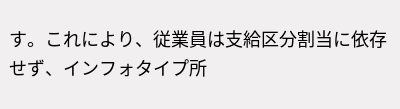す。これにより、従業員は支給区分割当に依存せず、インフォタイプ所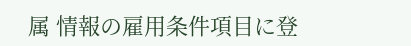属 情報の雇用条件項目に登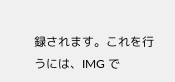録されます。これを行うには、IMG で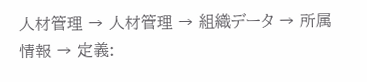人材管理 → 人材管理 → 組織データ → 所属情報 → 定義: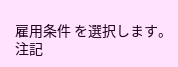雇用条件 を選択します。
注記